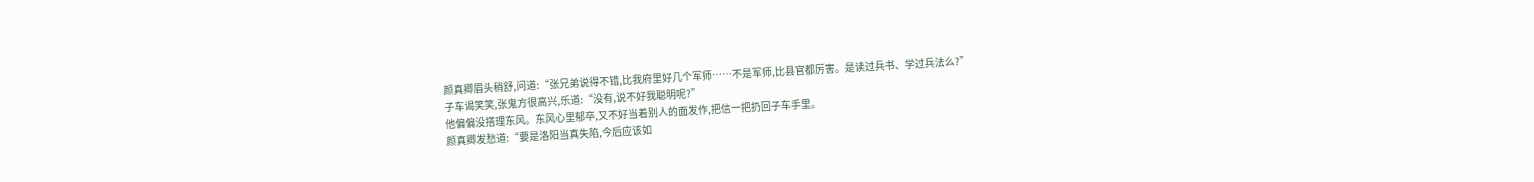颜真卿眉头稍舒,问道:“张兄弟说得不错,比我府里好几个军师……不是军师,比县官都厉害。是读过兵书、学过兵法么?”
子车谒笑笑,张鬼方很高兴,乐道:“没有,说不好我聪明呢?”
他偏偏没搭理东风。东风心里郁卒,又不好当着别人的面发作,把信一把扔回子车手里。
颜真卿发愁道:“要是洛阳当真失陷,今后应该如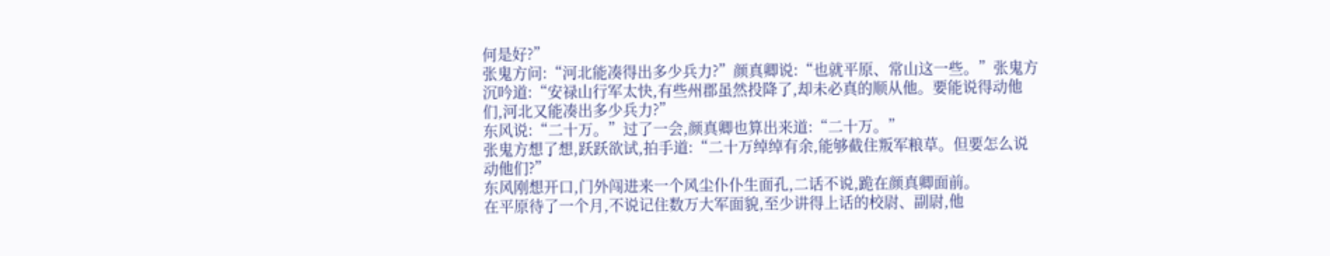何是好?”
张鬼方问:“河北能凑得出多少兵力?”颜真卿说:“也就平原、常山这一些。”张鬼方沉吟道:“安禄山行军太快,有些州郡虽然投降了,却未必真的顺从他。要能说得动他们,河北又能凑出多少兵力?”
东风说:“二十万。”过了一会,颜真卿也算出来道:“二十万。”
张鬼方想了想,跃跃欲试,拍手道:“二十万绰绰有余,能够截住叛军粮草。但要怎么说动他们?”
东风刚想开口,门外闯进来一个风尘仆仆生面孔,二话不说,跪在颜真卿面前。
在平原待了一个月,不说记住数万大军面貌,至少讲得上话的校尉、副尉,他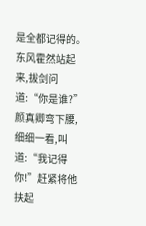是全都记得的。东风霍然站起来,拔剑问道:“你是谁?”
颜真卿弯下腰,细细一看,叫道:“我记得你!”赶紧将他扶起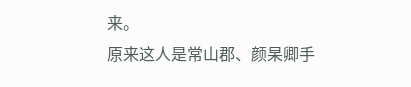来。
原来这人是常山郡、颜杲卿手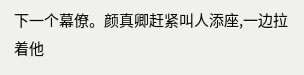下一个幕僚。颜真卿赶紧叫人添座,一边拉着他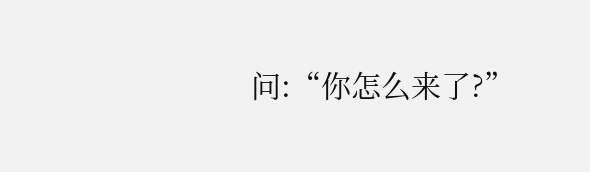问:“你怎么来了?”